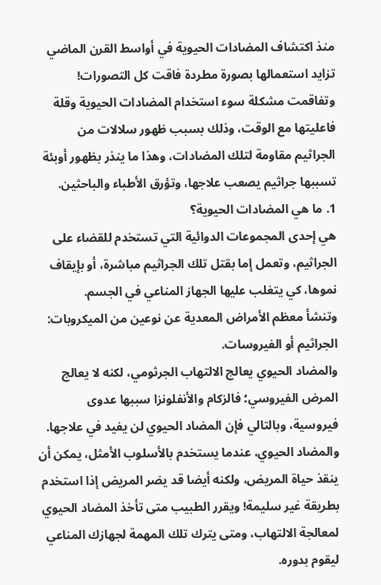منذ اكتشاف المضادات الحيوية في أواسط القرن الماضي تزايد استعمالها بصورة مطردة فاقت كل التصورات! وتفاقمت مشكلة سوء استخدام المضادات الحيوية وقلة فاعليتها مع الوقت، وذلك بسبب ظهور سلالات من الجراثيم مقاومة لتلك المضادات، وهذا ما ينذر بظهور أوبئة تسببها جراثيم يصعب علاجها، وتؤرق الأطباء والباحثين.
1. ما هي المضادات الحيوية؟
هي إحدى المجموعات الدوائية التي تستخدم للقضاء على الجراثيم، وتعمل إما بقتل تلك الجراثيم مباشرة، أو بإيقاف نموها، كي يتغلب عليها الجهاز المناعي في الجسم.
وتنشأ معظم الأمراض المعدية عن نوعين من الميكروبات: الجراثيم أو الفيروسات.
والمضاد الحيوي يعالج الالتهاب الجرثومي، لكنه لا يعالج المرض الفيروسي؛ فالزكام والأنفلونزا سببها عدوى فيروسية، وبالتالي فإن المضاد الحيوي لن يفيد في علاجها.
والمضاد الحيوي، عندما يستخدم بالأسلوب الأمثل، يمكن أن ينقذ حياة المريض، ولكنه أيضا قد يضر المريض إذا استخدم بطريقة غير سليمة! ويقرر الطبيب متى تأخذ المضاد الحيوي لمعالجة الالتهاب، ومتى يترك تلك المهمة لجهازك المناعي ليقوم بدوره.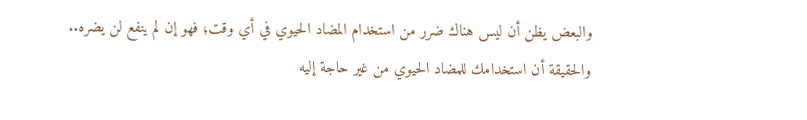والبعض يظن أن ليس هناك ضرر من استخدام المضاد الحيوي في أي وقت؛ فهو إن لم ينفع لن يضره..
والحقيقة أن استخدامك للمضاد الحيوي من غير حاجة إليه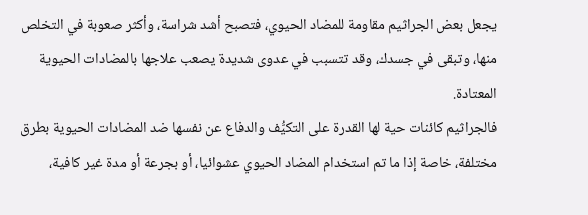يجعل بعض الجراثيم مقاومة للمضاد الحيوي، فتصبح أشد شراسة، وأكثر صعوبة في التخلص منها، وتبقى في جسدك، وقد تتسبب في عدوى شديدة يصعب علاجها بالمضادات الحيوية المعتادة.
فالجراثيم كائنات حية لها القدرة على التكيُّف والدفاع عن نفسها ضد المضادات الحيوية بطرق مختلفة، خاصة إذا ما تم استخدام المضاد الحيوي عشوائيا، أو بجرعة أو مدة غير كافية،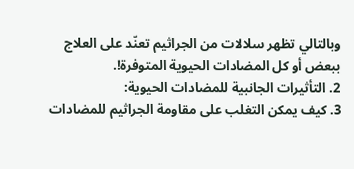وبالتالي تظهر سلالات من الجراثيم تعنّد على العلاج ببعض أو كل المضادات الحيوية المتوفرة!.
2. التأثيرات الجانبية للمضادات الحيوية:
3. كيف يمكن التغلب على مقاومة الجراثيم للمضادات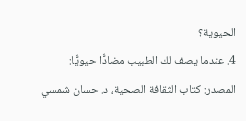الحيوية؟
4. عندما يصف لك الطبيب مضادًّا حيويًّا:
المصدر: كتاب الثقافة الصحية، د. حسان شمسي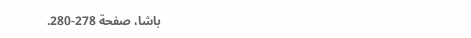باشا، صفحة 278-280.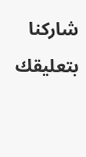شاركنا بتعليقك